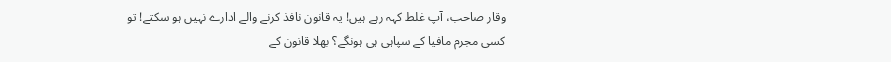وقار صاحب، آپ غلط کہہ رہے ہیں! یہ قانون نافذ کرنے والے ادارے نہیں ہو سکتے! تو کسی مجرم مافیا کے سپاہی ہی ہونگے؟ بھلا قانون کے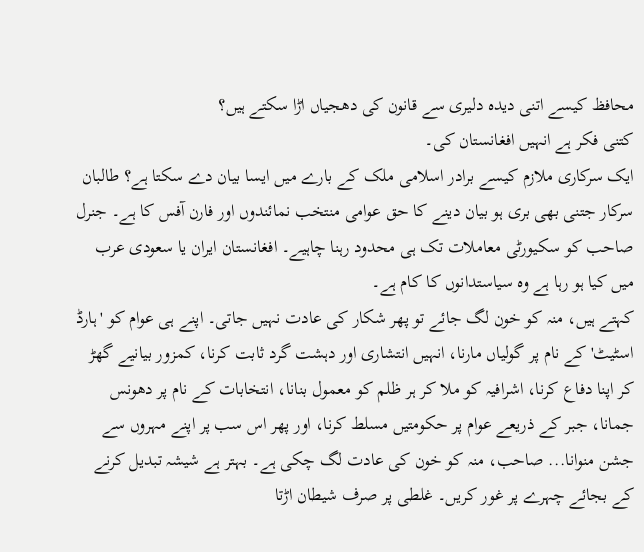محافظ کیسے اتنی دیدہ دلیری سے قانون کی دھجیاں اڑا سکتے ہیں؟
کتنی فکر ہے انہیں افغانستان کی۔
ایک سرکاری ملازم کیسے برادر اسلامی ملک کے بارے میں ایسا بیان دے سکتا ہے؟ طالبان سرکار جتنی بھی بری ہو بیان دینے کا حق عوامی منتخب نمائندوں اور فارن آفس کا ہے۔ جنرل صاحب کو سکیورٹی معاملات تک ہی محدود رہنا چاہیے۔ افغانستان ایران یا سعودی عرب میں کیا ہو رہا ہے وہ سیاستدانوں کا کام ہے۔
کہتے ہیں، منہ کو خون لگ جائے تو پھر شکار کی عادت نہیں جاتی۔ اپنے ہی عوام کو 'ہارڈ اسٹیٹ' کے نام پر گولیاں مارنا، انہیں انتشاری اور دہشت گرد ثابت کرنا، کمزور بیانیے گھڑ کر اپنا دفاع کرنا، اشرافیہ کو ملا کر ہر ظلم کو معمول بنانا، انتخابات کے نام پر دھونس جمانا، جبر کے ذریعے عوام پر حکومتیں مسلط کرنا، اور پھر اس سب پر اپنے مہروں سے جشن منوانا... صاحب، منہ کو خون کی عادت لگ چکی ہے۔ بہتر ہے شیشہ تبدیل کرنے کے بجائے چہرے پر غور کریں۔ غلطی پر صرف شیطان اڑتا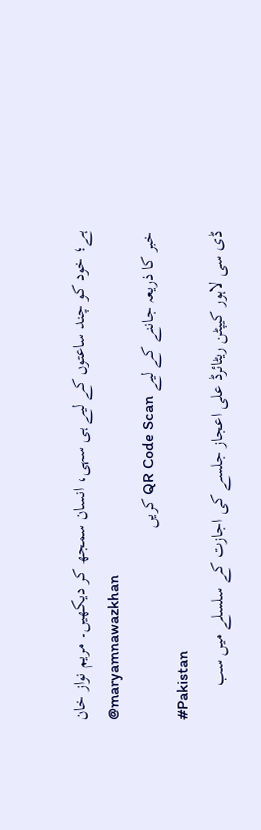ہے؛ خود کو چند ساعتوں کے لیے ہی سہی، انسان سمجھ کر دیکھیں۔ مریم نواز خان
@maryamnawazkhan
خبر کا ذریعہ جاننے کے لیے QR Code Scan کریں
#Pakistan
ڈی سی لاہور کیپٹن ریٹائرڈ علی اعجاز جلسے کی اجازت کے سلسلے میں سب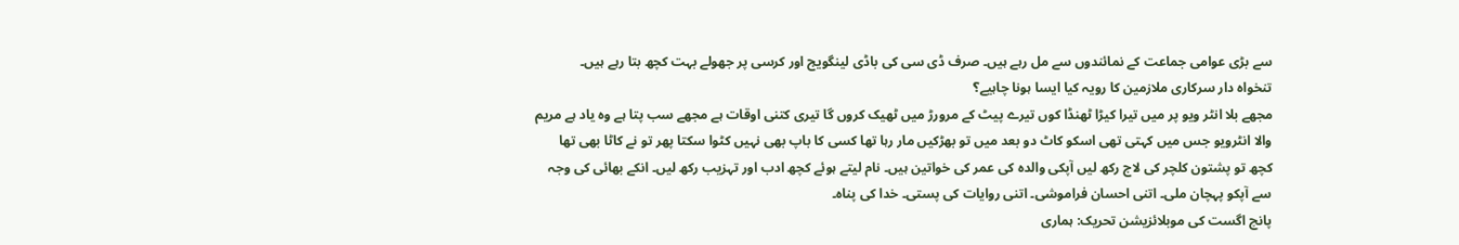سے بڑی عوامی جماعت کے نمائندوں سے مل رہے ہیں۔ صرف ڈی سی کی باڈی لینگویج اور کرسی پر جھولے بہت کچھ بتا رہے ہیں۔
تنخواہ دار سرکاری ملازمین کا رویہ کیا ایسا ہونا چاہیے؟
مجھے بلا انٹر ویو پر میں تیرا کیڑا ٹھنڈا کوں تیرے پیٹ کے مرورڑ میں ٹھیک کروں گا تیری کتنی اوقات ہے مجھے سب پتا ہے وہ یاد ہے مریم والا انٹرویو جس میں کہتی تھی اسکو کاٹ دو بعد میں تو بھڑکیں مار رہا تھا کسی کا باپ بھی نہیں کٹوا سکتا پھر تو نے کاٹا بھی تھا
کچھ تو پشتون کلچر کی لاج رکھ لیں آپکی والدہ کی عمر کی خواتین ہیں۔ نام لیتے ہوئے کچھ ادب اور تہزیب رکھ لیں۔ انکے بھائی کی وجہ سے آپکو پہچان ملی۔ اتنی احسان فراموشی۔ اتنی روایات کی پستی۔ خدا کی پناہ۔
پانچ اگست کی موبلائزیشن تحریک: ہماری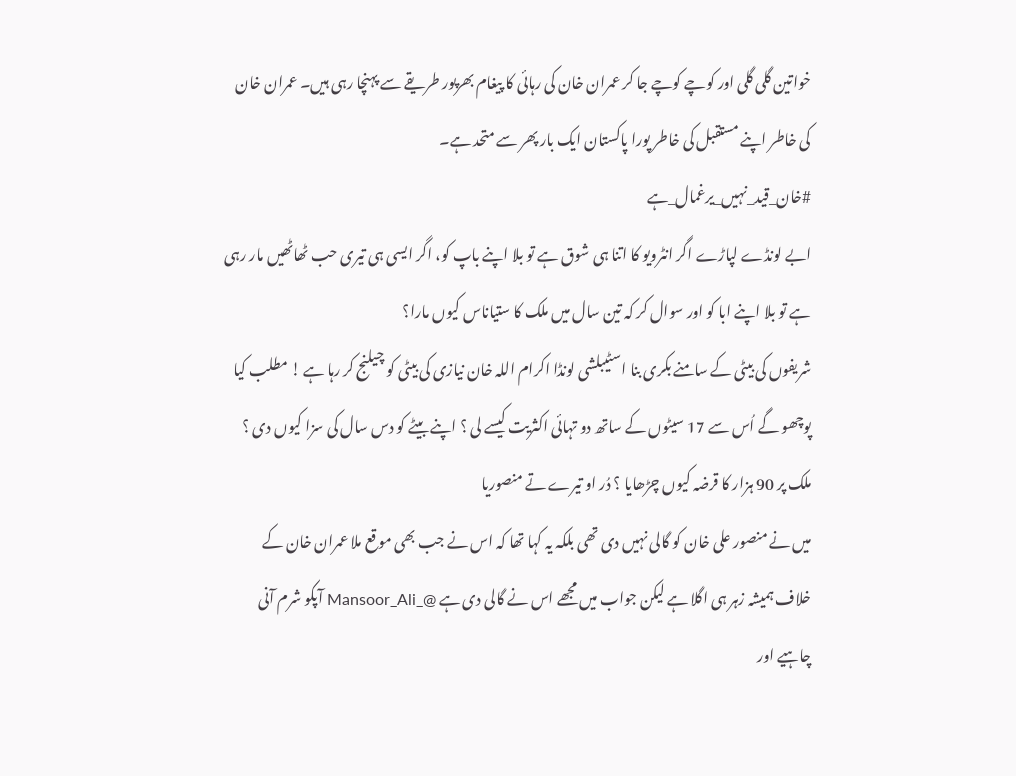خواتین گلی گلی اور کوچے کوچے جا کر عمران خان کی رہائی کا پیغام بھرپور طریقے سے پہنچا رہی ہیں۔ عمران خان کی خاطر اپنے مستقبل کی خاطر پورا پاکستان ایک بار پھر سے متحد ہے۔
#خان_قید_نہیں_یرغمال_ہے
ابے لونڈے لپاڑے اگر انٹرویو کا اتنا ہی شوق ہے تو بلا اپنے باپ کو، اگر ایسی ہی تیری حب ٹھاٹھیں مار رہی ہے تو بلا اپنے ابا کو اور سوال کر کہ تین سال میں ملک کا ستیاناس کیوں مارا؟
شریفوں کی بیٹی کے سامنے بکری بنا اسٹیبلشی لونڈا اکرام اللہ خان نیازی کی بیٹی کو چیلنج کر رہا ہے ! مطلب کیا پوچھو گے اُس سے 17 سیٹوں کے ساتھ دو تہائی اکثریت کیسے لی ؟ اپنے بیٹے کو دس سال کی سزا کیوں دی ؟ ملک پر 90 ہزار کا قرضہ کیوں چڑھایا ؟ دُر او تیرے تے منصوریا
میں نے منصور علی خان کو گالی نہیں دی تھی بلکہ یہ کہا تھا کہ اس نے جب بھی موقع ملا عمران خان کے خلاف ہمیشہ زہر ہی اگلا ہے لیکن جواب میں مجھے اس نے گالی دی ہے @_Mansoor_Ali آپکو شرم آنی چاہیے اور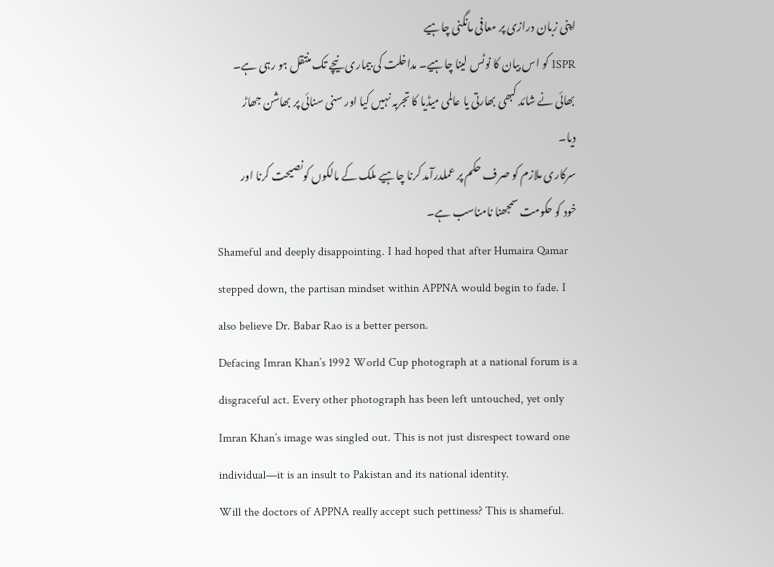اپنی زبان درازی پر معافی مانگنی چاہیے
ISPR کو اس بیان کا نوٹس لینا چاہیے۔ مداخلت کی بیماری نیچے تک منتقل ہو رہی ہے۔
بھائی نے شائد کبھی بھارتی یا عالمی میڈیا کا تجربہ نہیں کیا اور سنی سنائی پر بھاشن جھاڑ دیا۔
سرکاری ملازم کو صرف حکم پر عملدرآمد کرنا چاہیے ملک کے مالکوں کونصیحت کرنا اور خود کو حکومت سمجھنا نامناسب ہے۔
Shameful and deeply disappointing. I had hoped that after Humaira Qamar stepped down, the partisan mindset within APPNA would begin to fade. I also believe Dr. Babar Rao is a better person.
Defacing Imran Khan’s 1992 World Cup photograph at a national forum is a disgraceful act. Every other photograph has been left untouched, yet only Imran Khan’s image was singled out. This is not just disrespect toward one individual—it is an insult to Pakistan and its national identity.
Will the doctors of APPNA really accept such pettiness? This is shameful.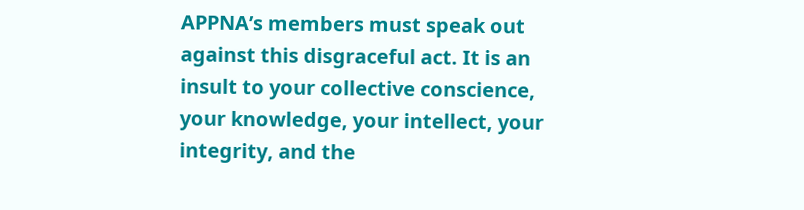APPNA’s members must speak out against this disgraceful act. It is an insult to your collective conscience, your knowledge, your intellect, your integrity, and the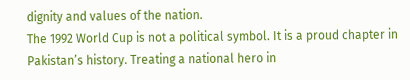dignity and values of the nation.
The 1992 World Cup is not a political symbol. It is a proud chapter in Pakistan’s history. Treating a national hero in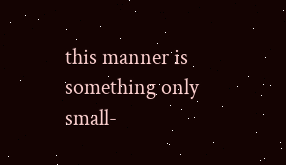this manner is something only small-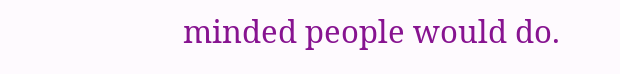minded people would do.